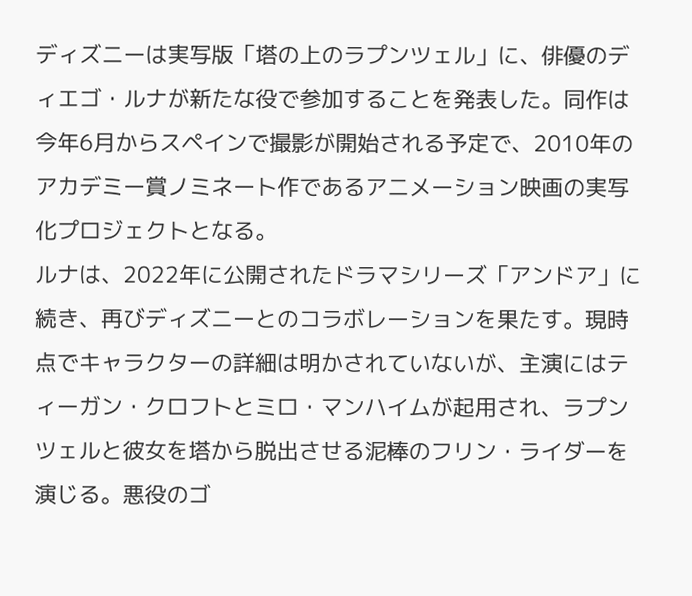ディズニーは実写版「塔の上のラプンツェル」に、俳優のディエゴ・ルナが新たな役で参加することを発表した。同作は今年6月からスペインで撮影が開始される予定で、2010年のアカデミー賞ノミネート作であるアニメーション映画の実写化プロジェクトとなる。
ルナは、2022年に公開されたドラマシリーズ「アンドア」に続き、再びディズニーとのコラボレーションを果たす。現時点でキャラクターの詳細は明かされていないが、主演にはティーガン・クロフトとミロ・マンハイムが起用され、ラプンツェルと彼女を塔から脱出させる泥棒のフリン・ライダーを演じる。悪役のゴ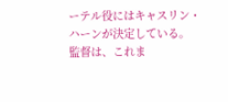ーテル役にはキャスリン・ハーンが決定している。
監督は、これま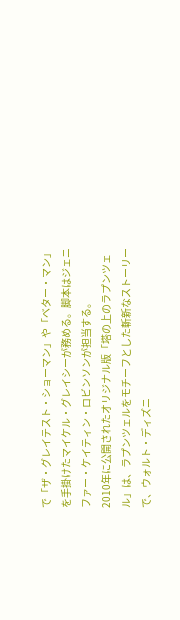で「ザ・グレイテスト・ショーマン」や「ベター・マン」を手掛けたマイケル・グレイシーが務める。脚本はジェニファー・ケイティン・ロビンソンが担当する。
2010年に公開されたオリジナル版「塔の上のラプンツェル」は、ラプンツェルをモチーフとした斬新なストーリーで、ウォルト・ディズニ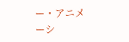ー・アニメーシ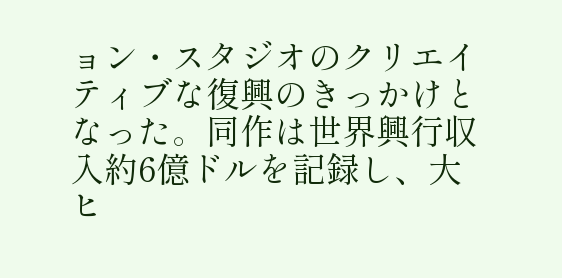ョン・スタジオのクリエイティブな復興のきっかけとなった。同作は世界興行収入約6億ドルを記録し、大ヒ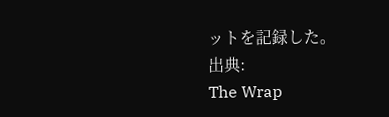ットを記録した。
出典:
The Wrap